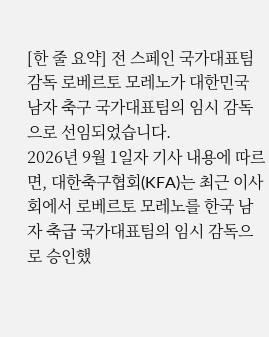[한 줄 요약] 전 스페인 국가대표팀 감독 로베르토 모레노가 대한민국 남자 축구 국가대표팀의 임시 감독으로 선임되었습니다.
2026년 9월 1일자 기사 내용에 따르면, 대한축구협회(KFA)는 최근 이사회에서 로베르토 모레노를 한국 남자 축급 국가대표팀의 임시 감독으로 승인했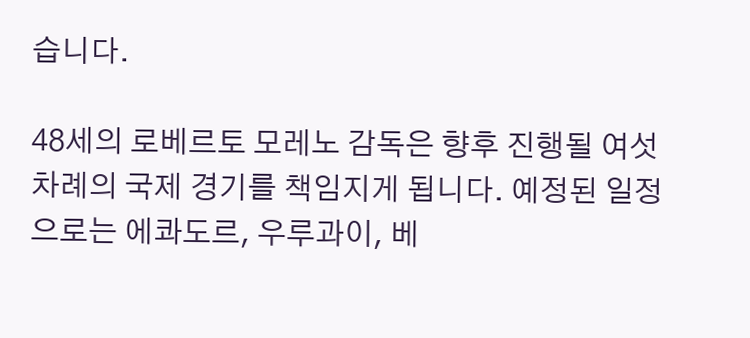습니다.

48세의 로베르토 모레노 감독은 향후 진행될 여섯 차례의 국제 경기를 책임지게 됩니다. 예정된 일정으로는 에콰도르, 우루과이, 베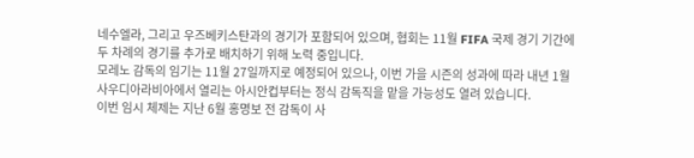네수엘라, 그리고 우즈베키스탄과의 경기가 포함되어 있으며, 협회는 11월 FIFA 국제 경기 기간에 두 차례의 경기를 추가로 배치하기 위해 노력 중입니다.
모레노 감독의 임기는 11월 27일까지로 예정되어 있으나, 이번 가을 시즌의 성과에 따라 내년 1월 사우디아라비아에서 열리는 아시안컵부터는 정식 감독직을 맡을 가능성도 열려 있습니다.
이번 임시 체제는 지난 6월 홍명보 전 감독이 사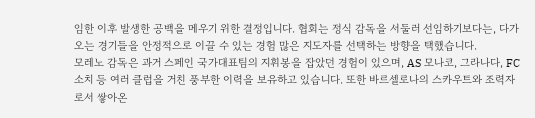임한 이후 발생한 공백을 메우기 위한 결정입니다. 협회는 정식 감독을 서둘러 선임하기보다는, 다가오는 경기들을 안정적으로 이끌 수 있는 경험 많은 지도자를 선택하는 방향을 택했습니다.
모레노 감독은 과거 스페인 국가대표팀의 지휘봉을 잡았던 경험이 있으며, AS 모나코, 그라나다, FC 소치 등 여러 클럽을 거친 풍부한 이력을 보유하고 있습니다. 또한 바르셀로나의 스카우트와 조력자로서 쌓아온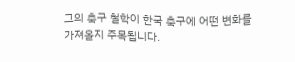그의 축구 철학이 한국 축구에 어떤 변화를 가져올지 주목됩니다.